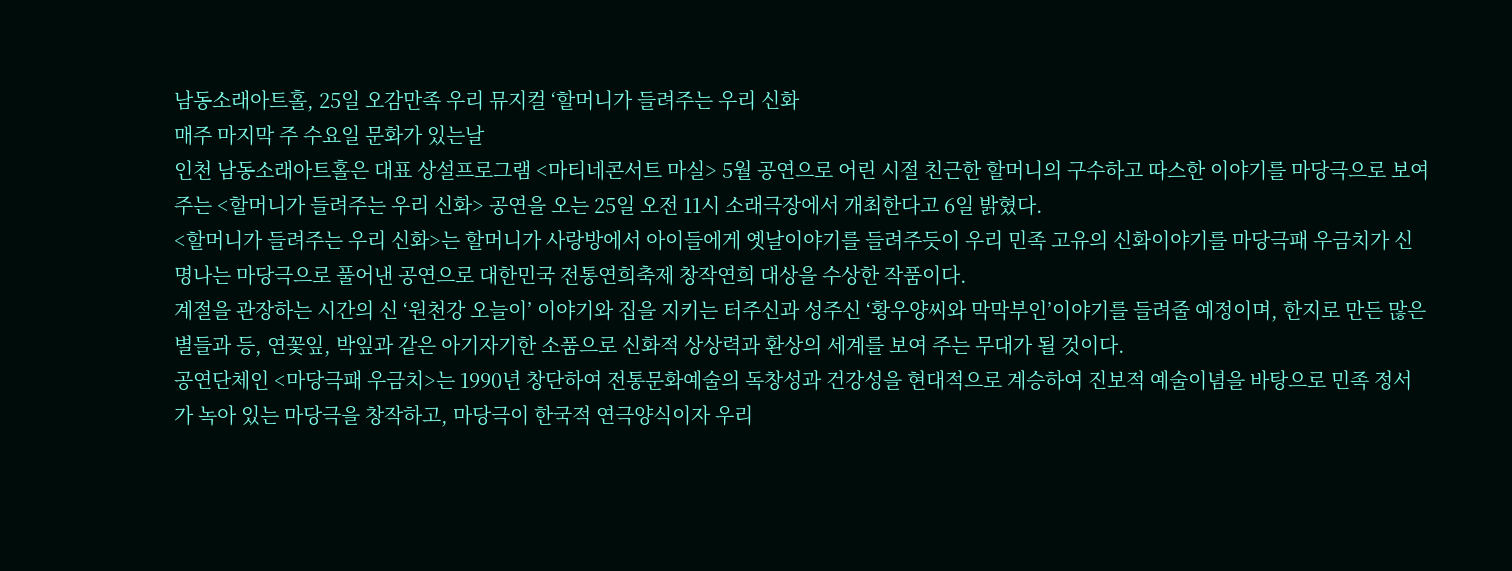남동소래아트홀, 25일 오감만족 우리 뮤지컬 ‘할머니가 들려주는 우리 신화
매주 마지막 주 수요일 문화가 있는날
인천 남동소래아트홀은 대표 상설프로그램 <마티네콘서트 마실> 5월 공연으로 어린 시절 친근한 할머니의 구수하고 따스한 이야기를 마당극으로 보여주는 <할머니가 들려주는 우리 신화> 공연을 오는 25일 오전 11시 소래극장에서 개최한다고 6일 밝혔다.
<할머니가 들려주는 우리 신화>는 할머니가 사랑방에서 아이들에게 옛날이야기를 들려주듯이 우리 민족 고유의 신화이야기를 마당극패 우금치가 신명나는 마당극으로 풀어낸 공연으로 대한민국 전통연희축제 창작연희 대상을 수상한 작품이다.
계절을 관장하는 시간의 신 ‘원천강 오늘이’ 이야기와 집을 지키는 터주신과 성주신 ‘황우양씨와 막막부인’이야기를 들려줄 예정이며, 한지로 만든 많은 별들과 등, 연꽃잎, 박잎과 같은 아기자기한 소품으로 신화적 상상력과 환상의 세계를 보여 주는 무대가 될 것이다.
공연단체인 <마당극패 우금치>는 1990년 창단하여 전통문화예술의 독창성과 건강성을 현대적으로 계승하여 진보적 예술이념을 바탕으로 민족 정서가 녹아 있는 마당극을 창작하고, 마당극이 한국적 연극양식이자 우리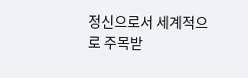정신으로서 세계적으로 주목받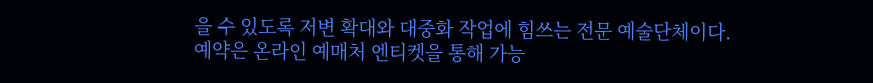을 수 있도록 저변 확대와 대중화 작업에 힘쓰는 전문 예술단체이다.
예약은 온라인 예매처 엔티켓을 통해 가능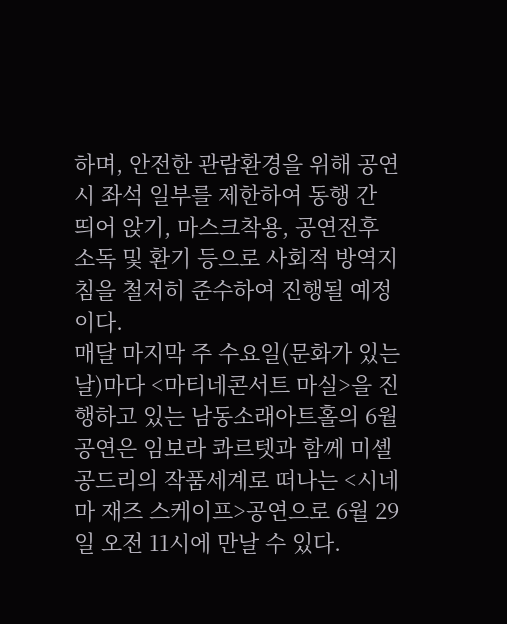하며, 안전한 관람환경을 위해 공연 시 좌석 일부를 제한하여 동행 간 띄어 앉기, 마스크착용, 공연전후 소독 및 환기 등으로 사회적 방역지침을 철저히 준수하여 진행될 예정이다.
매달 마지막 주 수요일(문화가 있는 날)마다 <마티네콘서트 마실>을 진행하고 있는 남동소래아트홀의 6월 공연은 임보라 콰르텟과 함께 미셸 공드리의 작품세계로 떠나는 <시네마 재즈 스케이프>공연으로 6월 29일 오전 11시에 만날 수 있다.